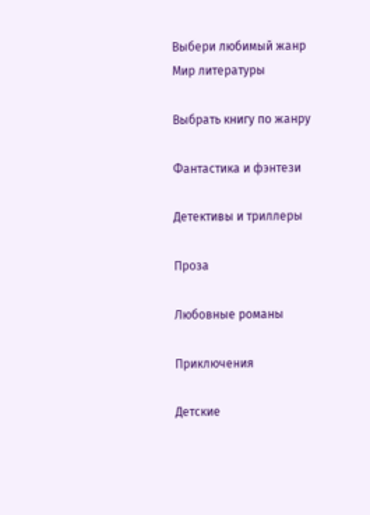Выбери любимый жанр
Мир литературы

Выбрать книгу по жанру

Фантастика и фэнтези

Детективы и триллеры

Проза

Любовные романы

Приключения

Детские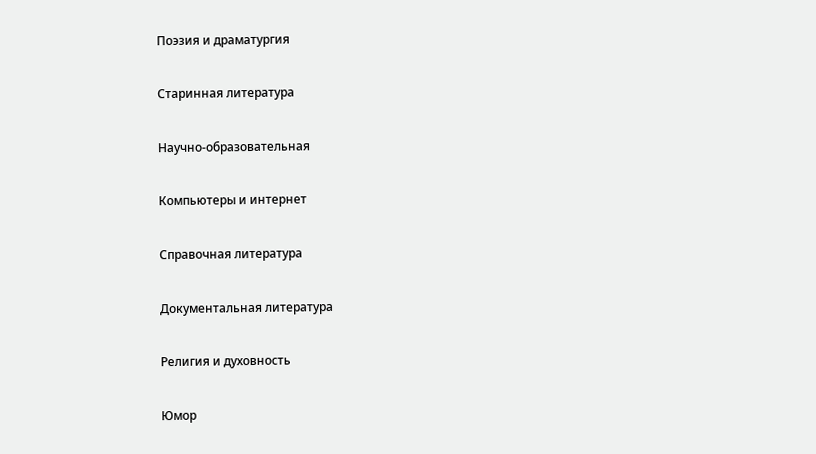Поэзия и драматургия

Старинная литература

Научно-образовательная

Компьютеры и интернет

Справочная литература

Документальная литература

Религия и духовность

Юмор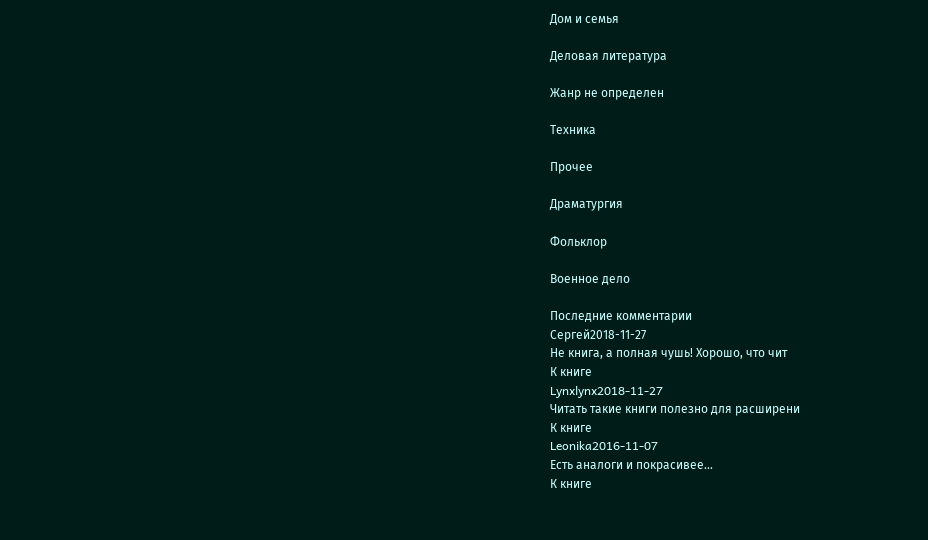Дом и семья

Деловая литература

Жанр не определен

Техника

Прочее

Драматургия

Фольклор

Военное дело

Последние комментарии
Сергей2018-11-27
Не книга, а полная чушь! Хорошо, что чит
К книге
Lynxlynx2018-11-27
Читать такие книги полезно для расширени
К книге
Leonika2016-11-07
Есть аналоги и покрасивее...
К книге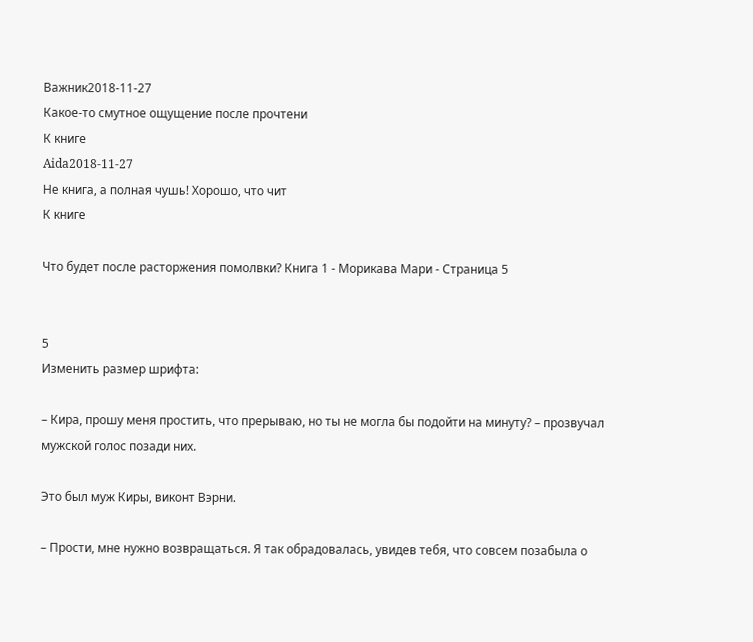Важник2018-11-27
Какое-то смутное ощущение после прочтени
К книге
Aida2018-11-27
Не книга, а полная чушь! Хорошо, что чит
К книге

Что будет после расторжения помолвки? Книга 1 - Морикава Мари - Страница 5


5
Изменить размер шрифта:

– Кира, прошу меня простить, что прерываю, но ты не могла бы подойти на минуту? – прозвучал мужской голос позади них.

Это был муж Киры, виконт Вэрни.

– Прости, мне нужно возвращаться. Я так обрадовалась, увидев тебя, что совсем позабыла о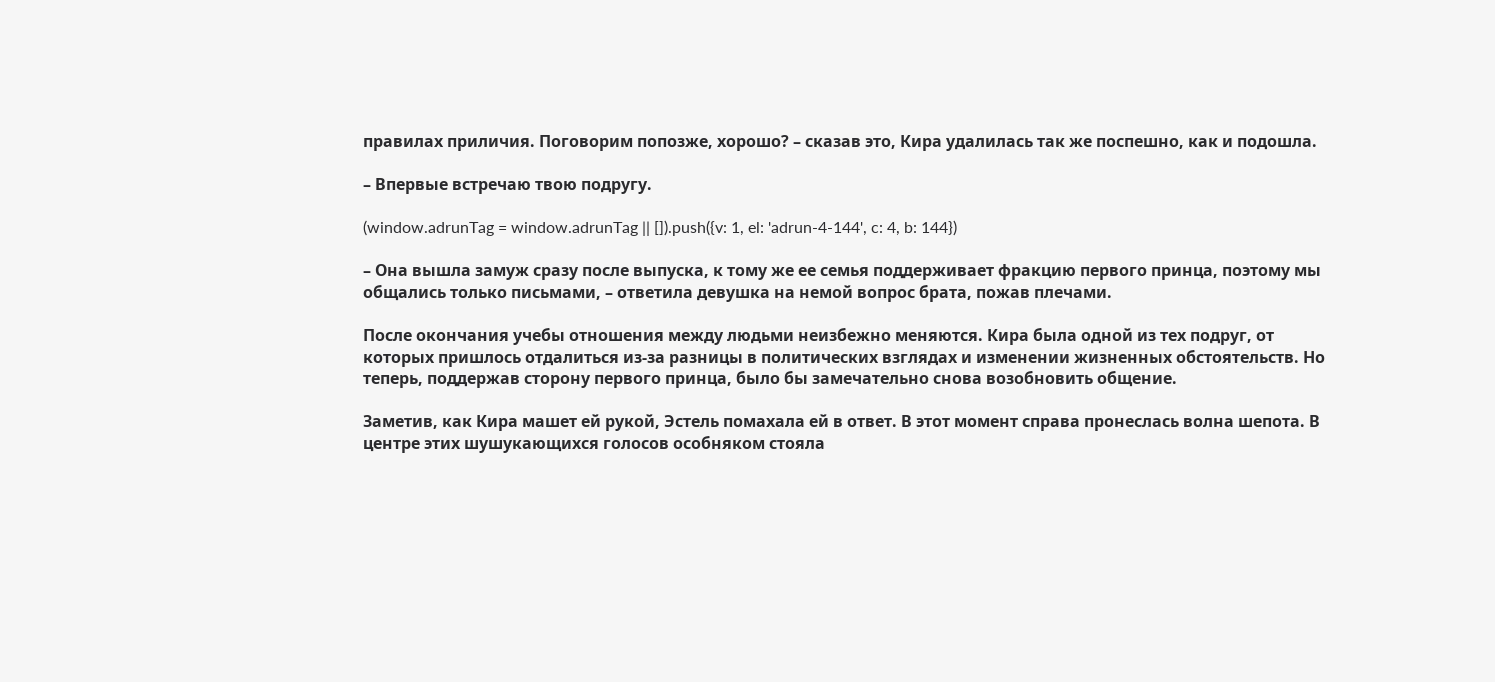правилах приличия. Поговорим попозже, хорошо? – сказав это, Кира удалилась так же поспешно, как и подошла.

– Впервые встречаю твою подругу.

(window.adrunTag = window.adrunTag || []).push({v: 1, el: 'adrun-4-144', c: 4, b: 144})

– Она вышла замуж сразу после выпуска, к тому же ее семья поддерживает фракцию первого принца, поэтому мы общались только письмами, – ответила девушка на немой вопрос брата, пожав плечами.

После окончания учебы отношения между людьми неизбежно меняются. Кира была одной из тех подруг, от которых пришлось отдалиться из-за разницы в политических взглядах и изменении жизненных обстоятельств. Но теперь, поддержав сторону первого принца, было бы замечательно снова возобновить общение.

Заметив, как Кира машет ей рукой, Эстель помахала ей в ответ. В этот момент справа пронеслась волна шепота. В центре этих шушукающихся голосов особняком стояла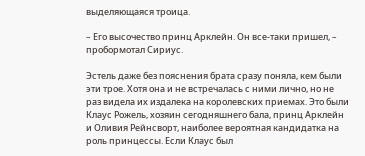выделяющаяся троица.

– Его высочество принц Арклейн. Он все-таки пришел, – пробормотал Сириус.

Эстель даже без пояснения брата сразу поняла, кем были эти трое. Хотя она и не встречалась с ними лично, но не раз видела их издалека на королевских приемах. Это были Клаус Рожель, хозяин сегодняшнего бала, принц Арклейн и Оливия Рейнсворт, наиболее вероятная кандидатка на роль принцессы. Если Клаус был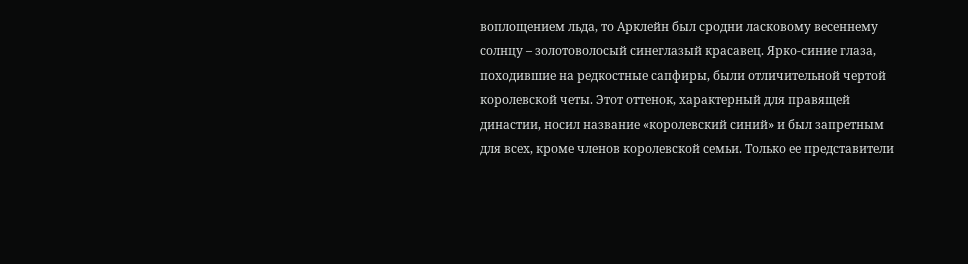воплощением льда, то Арклейн был сродни ласковому весеннему солнцу – золотоволосый синеглазый красавец. Ярко-синие глаза, походившие на редкостные сапфиры, были отличительной чертой королевской четы. Этот оттенок, характерный для правящей династии, носил название «королевский синий» и был запретным для всех, кроме членов королевской семьи. Только ее представители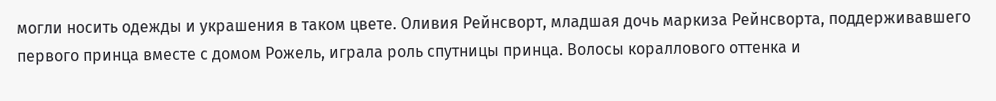могли носить одежды и украшения в таком цвете. Оливия Рейнсворт, младшая дочь маркиза Рейнсворта, поддерживавшего первого принца вместе с домом Рожель, играла роль спутницы принца. Волосы кораллового оттенка и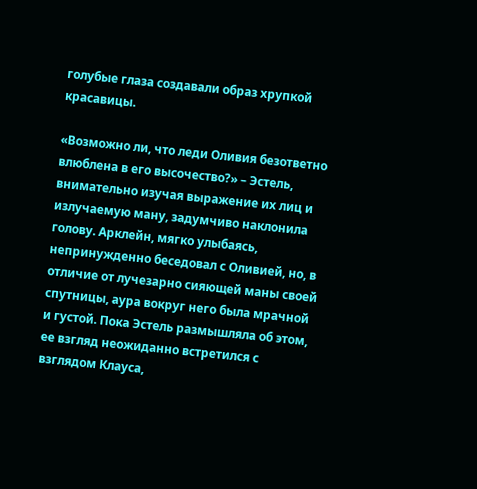голубые глаза создавали образ хрупкой красавицы.

«Возможно ли, что леди Оливия безответно влюблена в его высочество?» – Эстель, внимательно изучая выражение их лиц и излучаемую ману, задумчиво наклонила голову. Арклейн, мягко улыбаясь, непринужденно беседовал с Оливией, но, в отличие от лучезарно сияющей маны своей спутницы, аура вокруг него была мрачной и густой. Пока Эстель размышляла об этом, ее взгляд неожиданно встретился с взглядом Клауса,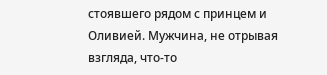стоявшего рядом с принцем и Оливией. Мужчина, не отрывая взгляда, что-то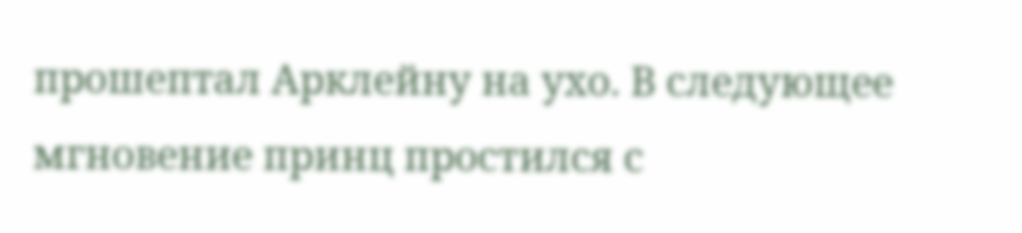прошептал Арклейну на ухо. В следующее мгновение принц простился с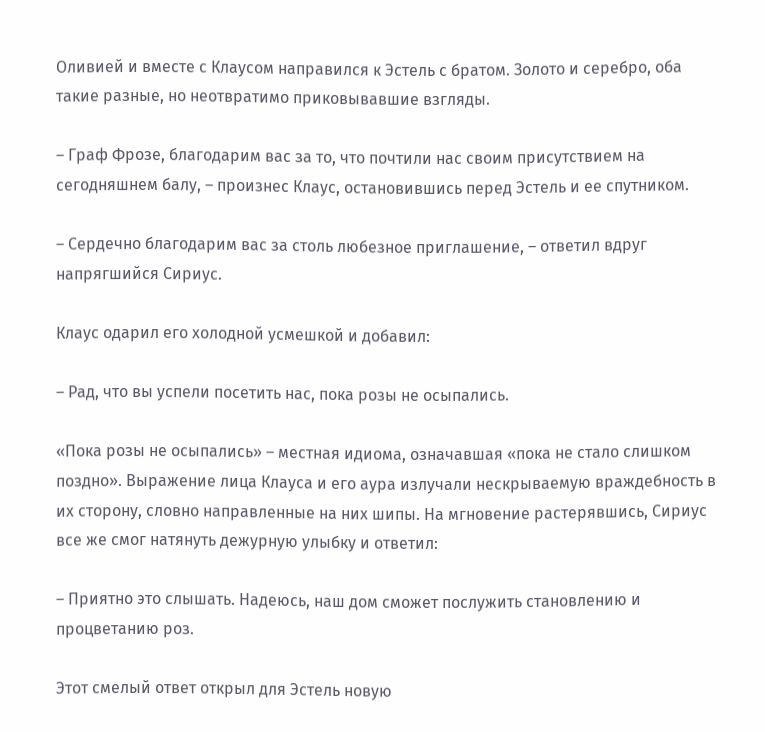Оливией и вместе с Клаусом направился к Эстель с братом. Золото и серебро, оба такие разные, но неотвратимо приковывавшие взгляды.

– Граф Фрозе, благодарим вас за то, что почтили нас своим присутствием на сегодняшнем балу, – произнес Клаус, остановившись перед Эстель и ее спутником.

– Сердечно благодарим вас за столь любезное приглашение, – ответил вдруг напрягшийся Сириус.

Клаус одарил его холодной усмешкой и добавил:

– Рад, что вы успели посетить нас, пока розы не осыпались.

«Пока розы не осыпались» – местная идиома, означавшая «пока не стало слишком поздно». Выражение лица Клауса и его аура излучали нескрываемую враждебность в их сторону, словно направленные на них шипы. На мгновение растерявшись, Сириус все же смог натянуть дежурную улыбку и ответил:

– Приятно это слышать. Надеюсь, наш дом сможет послужить становлению и процветанию роз.

Этот смелый ответ открыл для Эстель новую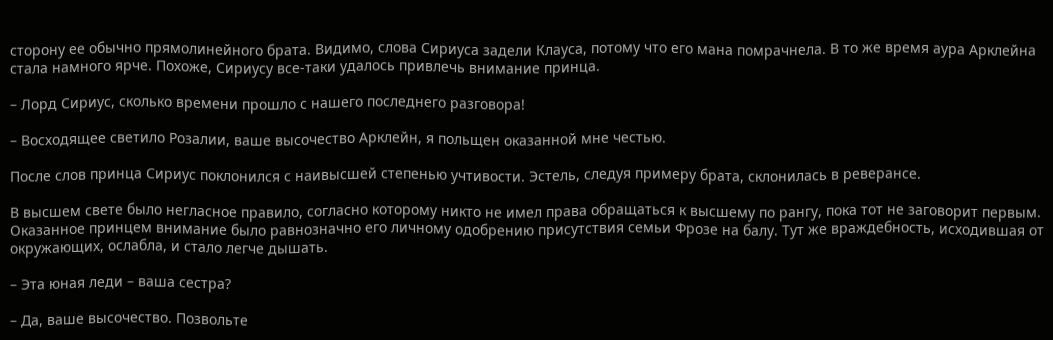сторону ее обычно прямолинейного брата. Видимо, слова Сириуса задели Клауса, потому что его мана помрачнела. В то же время аура Арклейна стала намного ярче. Похоже, Сириусу все-таки удалось привлечь внимание принца.

– Лорд Сириус, сколько времени прошло с нашего последнего разговора!

– Восходящее светило Розалии, ваше высочество Арклейн, я польщен оказанной мне честью.

После слов принца Сириус поклонился с наивысшей степенью учтивости. Эстель, следуя примеру брата, склонилась в реверансе.

В высшем свете было негласное правило, согласно которому никто не имел права обращаться к высшему по рангу, пока тот не заговорит первым. Оказанное принцем внимание было равнозначно его личному одобрению присутствия семьи Фрозе на балу. Тут же враждебность, исходившая от окружающих, ослабла, и стало легче дышать.

– Эта юная леди – ваша сестра?

– Да, ваше высочество. Позвольте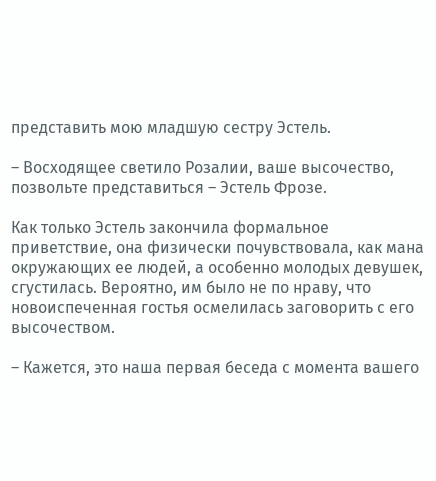представить мою младшую сестру Эстель.

– Восходящее светило Розалии, ваше высочество, позвольте представиться – Эстель Фрозе.

Как только Эстель закончила формальное приветствие, она физически почувствовала, как мана окружающих ее людей, а особенно молодых девушек, сгустилась. Вероятно, им было не по нраву, что новоиспеченная гостья осмелилась заговорить с его высочеством.

– Кажется, это наша первая беседа с момента вашего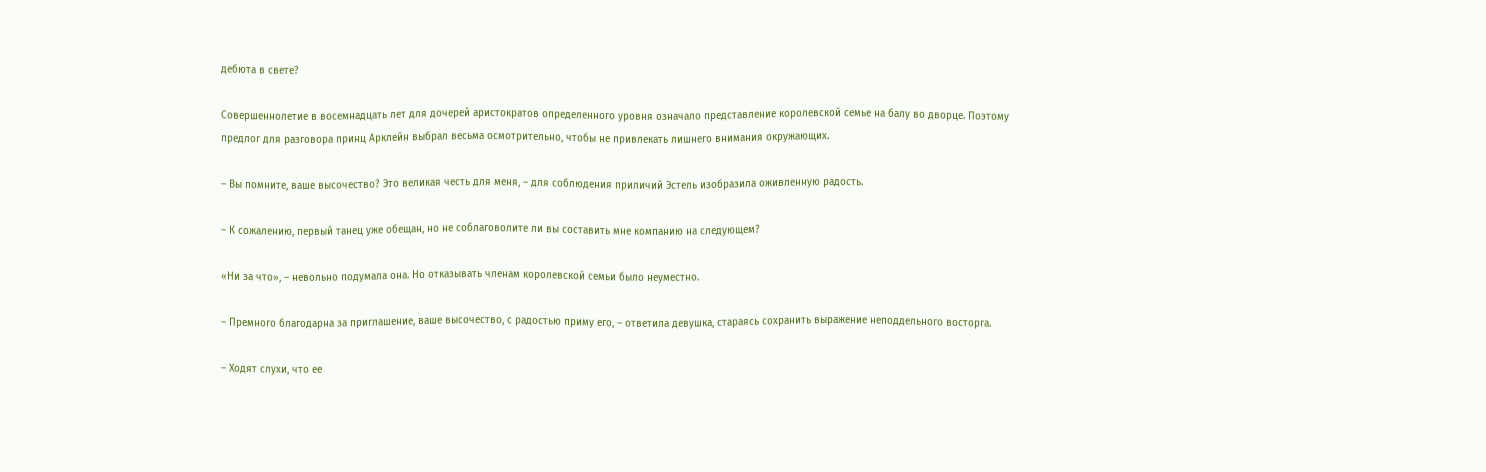дебюта в свете?

Совершеннолетие в восемнадцать лет для дочерей аристократов определенного уровня означало представление королевской семье на балу во дворце. Поэтому предлог для разговора принц Арклейн выбрал весьма осмотрительно, чтобы не привлекать лишнего внимания окружающих.

– Вы помните, ваше высочество? Это великая честь для меня, – для соблюдения приличий Эстель изобразила оживленную радость.

– К сожалению, первый танец уже обещан, но не соблаговолите ли вы составить мне компанию на следующем?

«Ни за что», – невольно подумала она. Но отказывать членам королевской семьи было неуместно.

– Премного благодарна за приглашение, ваше высочество, с радостью приму его, – ответила девушка, стараясь сохранить выражение неподдельного восторга.

– Ходят слухи, что ее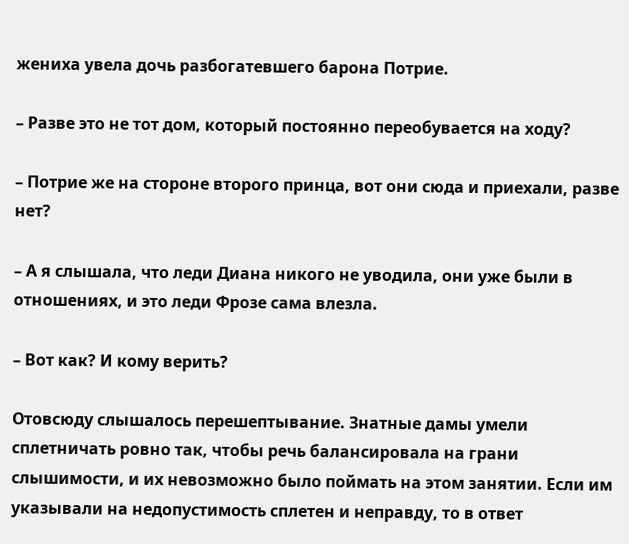жениха увела дочь разбогатевшего барона Потрие.

– Разве это не тот дом, который постоянно переобувается на ходу?

– Потрие же на стороне второго принца, вот они сюда и приехали, разве нет?

– А я слышала, что леди Диана никого не уводила, они уже были в отношениях, и это леди Фрозе сама влезла.

– Вот как? И кому верить?

Отовсюду слышалось перешептывание. Знатные дамы умели сплетничать ровно так, чтобы речь балансировала на грани слышимости, и их невозможно было поймать на этом занятии. Если им указывали на недопустимость сплетен и неправду, то в ответ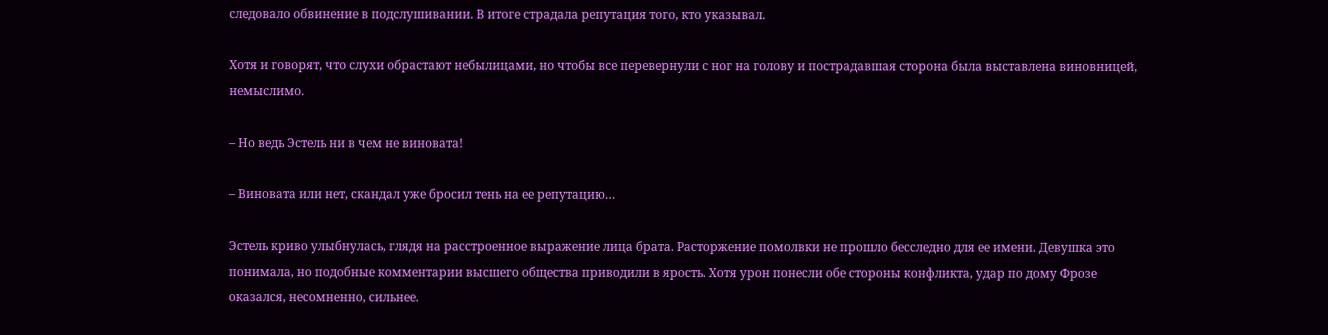следовало обвинение в подслушивании. В итоге страдала репутация того, кто указывал.

Хотя и говорят, что слухи обрастают небылицами, но чтобы все перевернули с ног на голову и пострадавшая сторона была выставлена виновницей, немыслимо.

– Но ведь Эстель ни в чем не виновата!

– Виновата или нет, скандал уже бросил тень на ее репутацию…

Эстель криво улыбнулась, глядя на расстроенное выражение лица брата. Расторжение помолвки не прошло бесследно для ее имени. Девушка это понимала, но подобные комментарии высшего общества приводили в ярость. Хотя урон понесли обе стороны конфликта, удар по дому Фрозе оказался, несомненно, сильнее.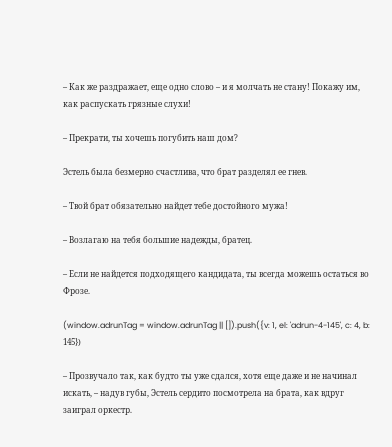– Как же раздражает, еще одно слово – и я молчать не стану! Покажу им, как распускать грязные слухи!

– Прекрати, ты хочешь погубить наш дом?

Эстель была безмерно счастлива, что брат разделял ее гнев.

– Твой брат обязательно найдет тебе достойного мужа!

– Возлагаю на тебя большие надежды, братец.

– Если не найдется подходящего кандидата, ты всегда можешь остаться во Фрозе.

(window.adrunTag = window.adrunTag || []).push({v: 1, el: 'adrun-4-145', c: 4, b: 145})

– Прозвучало так, как будто ты уже сдался, хотя еще даже и не начинал искать, – надув губы, Эстель сердито посмотрела на брата, как вдруг заиграл оркестр.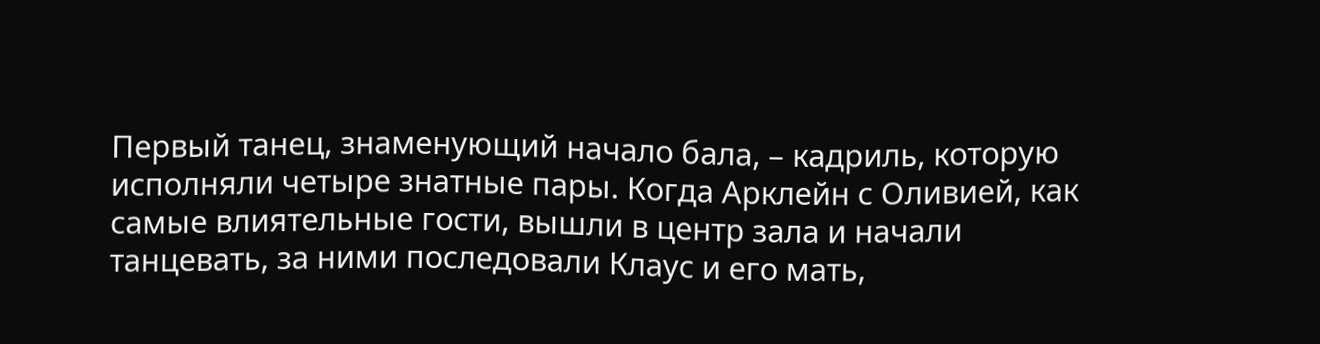Первый танец, знаменующий начало бала, – кадриль, которую исполняли четыре знатные пары. Когда Арклейн с Оливией, как самые влиятельные гости, вышли в центр зала и начали танцевать, за ними последовали Клаус и его мать,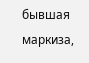бывшая маркиза,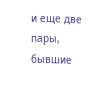и еще две пары, бывшие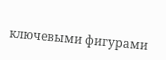ключевыми фигурами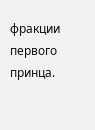фракции первого принца.